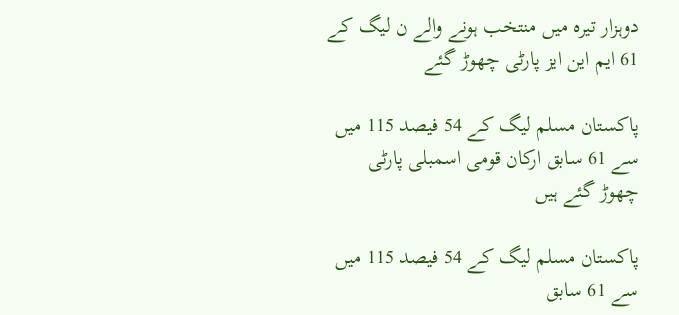دوہزار تیرہ میں منتخب ہونے والے ن لیگ کے 61 ایم این ایز پارٹی چھوڑ گئے

پاکستان مسلم لیگ کے 54 فیصد 115 میں سے 61 سابق ارکان قومی اسمبلی پارٹی چھوڑ گئے ہیں

پاکستان مسلم لیگ کے 54 فیصد 115 میں سے 61 سابق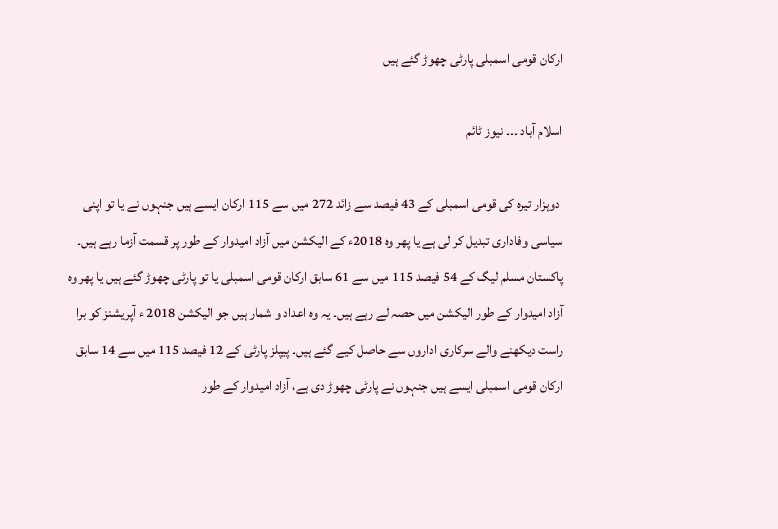ارکان قومی اسمبلی پارٹی چھوڑ گئے ہیں

اسلام آباد ۔۔۔ نیوز ٹائم

 دوہزار تیرہ کی قومی اسمبلی کے 43 فیصد سے زائد 272 میں سے 115 ارکان ایسے ہیں جنہوں نے یا تو اپنی سیاسی وفاداری تبدیل کر لی ہے یا پھر وہ 2018ء کے الیکشن میں آزاد امیدوار کے طور پر قسمت آزما رہے ہیں۔  پاکستان مسلم لیگ کے 54 فیصد 115 میں سے 61 سابق ارکان قومی اسمبلی یا تو پارٹی چھوڑ گئے ہیں یا پھر وہ آزاد امیدوار کے طور الیکشن میں حصہ لے رہے ہیں۔ یہ وہ اعداد و شمار ہیں جو الیکشن 2018 ء آپریشنز کو برا راست دیکھنے والے سرکاری اداروں سے حاصل کیے گئے ہیں۔ پیپلز پارٹی کے 12 فیصد 115 میں سے 14 سابق ارکان قومی اسمبلی ایسے ہیں جنہوں نے پارٹی چھوڑ دی ہے، آزاد امیدوار کے طور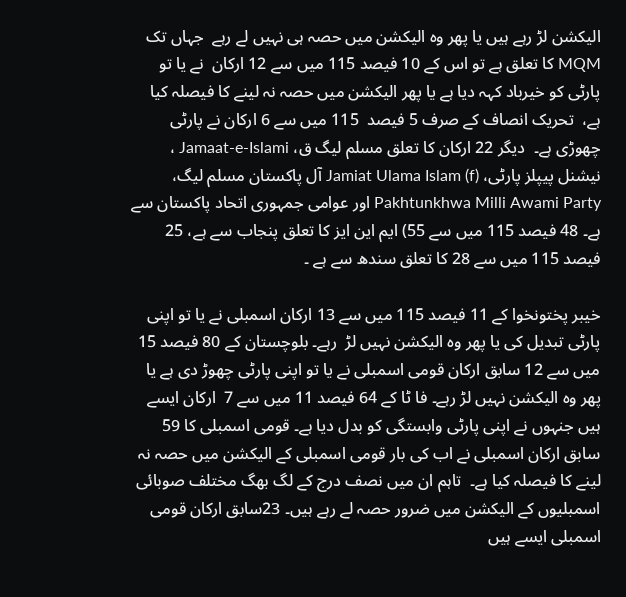الیکشن لڑ رہے ہیں یا پھر وہ الیکشن میں حصہ ہی نہیں لے رہے  جہاں تک MQM کا تعلق ہے تو اس کے 10 فیصد 115 میں سے 12 ارکان  نے یا تو پارٹی کو خیرباد کہہ دیا ہے یا پھر الیکشن میں حصہ نہ لینے کا فیصلہ کیا ہے،  تحریک انصاف کے صرف 5 فیصد  115 میں سے 6 ارکان نے پارٹی چھوڑی ہے۔  دیگر 22 ارکان کا تعلق مسلم لیگ ق، Jamaat-e-Islami ، نیشنل پیپلز پارٹی، Jamiat Ulama Islam (f) آل پاکستان مسلم لیگ، Pakhtunkhwa Milli Awami Party اور عوامی جمہوری اتحاد پاکستان سے ہے۔ 48 فیصد 115 میں سے 55) ایم این ایز کا تعلق پنجاب سے ہے، 25 فیصد 115 میں سے 28 کا تعلق سندھ سے ہے ۔

خیبر پختونخوا کے 11 فیصد 115 میں سے 13 ارکان اسمبلی نے یا تو اپنی پارٹی تبدیل کی یا پھر وہ الیکشن نہیں لڑ  رہے۔ بلوچستان کے 80 فیصد 15 میں سے 12 سابق ارکان قومی اسمبلی نے یا تو اپنی پارٹی چھوڑ دی ہے یا پھر وہ الیکشن نہیں لڑ رہے۔ فا ٹا کے 64 فیصد 11 میں سے 7  ارکان ایسے ہیں جنہوں نے اپنی پارٹی وابستگی کو بدل دیا ہے۔ قومی اسمبلی کا 59 سابق ارکان اسمبلی نے اب کی بار قومی اسمبلی کے الیکشن میں حصہ نہ لینے کا فیصلہ کیا ہے۔  تاہم ان میں نصف درج کے لگ بھگ مختلف صوبائی اسمبلیوں کے الیکشن میں ضرور حصہ لے رہے ہیں۔ 23سابق ارکان قومی اسمبلی ایسے ہیں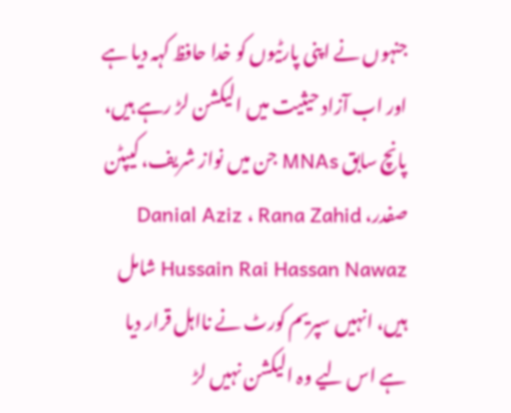جنہوں نے اپنی پارٹیوں کو خدا حافظ کہہ دیا ہے اور اب آزاد حیثیت میں الیکشن لڑ رہے ہیں، پانچ سابق MNAs جن میں نواز شریف، کیپٹن صفدر، Danial Aziz ، Rana Zahid Hussain Rai Hassan Nawaz شامل ہیں، انہیں سپریم کورٹ نے نااہل قرار دیا ہے اس لیے وہ الیکشن نہیں لڑ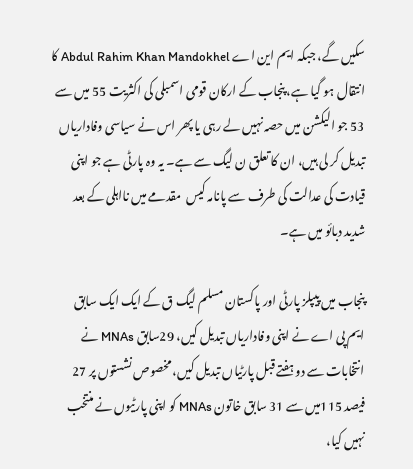سکیں گے، جبکہ ایم این اے Abdul Rahim Khan Mandokhel کا انتقال ہو گیا ہے، پنجاب کے ارکان قومی اسمبلی کی اکثریت 55 میں سے 53 جو الیکشن میں حصہ نہیں لے رہی یا پھر اس نے سیاسی وفاداریاں تبدیل کر لی ہیں، ان کا تعلق ن لیگ سے ہے۔ یہ وہ پارٹی ہے جو اپنی قیادت کی عدالت کی طرف سے پانامہ کیس  مقدمے میں نااہلی کے بعد شدید دبائو میں ہے۔

پنجاب میں پیپلز پارٹی اور پاکستان مسلم لیگ ق کے ایک ایک سابق ایم پی اے نے اپنی وفاداریاں تبدیل کیں، 29سابق MNAs نے انتخابات سے دو ہفتے قبل پارٹیاں تبدیل کیں، مخصوص نشستوں پر 27 فیصد 115میں سے 31 سابق خاتون MNAs کو اپنی پارٹیوں نے منتخب نہیں کیا،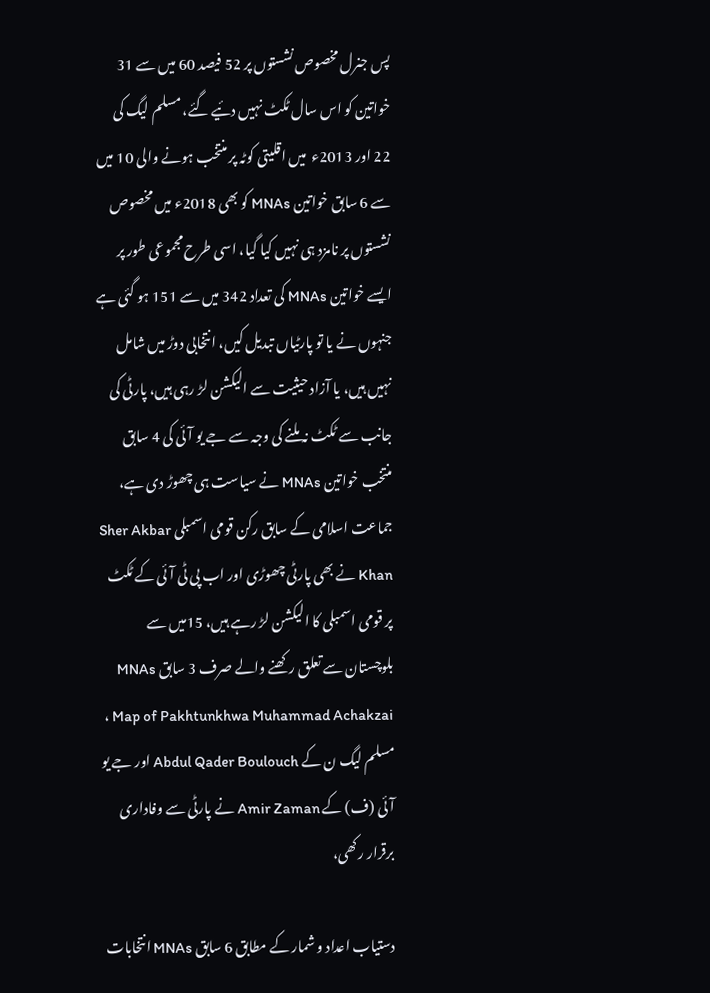پس جنرل مخصوص نشستوں پر 52 فیصد 60 میں سے 31 خواتین کو اس سال ٹکٹ نہیں دئیے گئے، مسلم لیگ کی 22 اور 2013ء  میں اقلیتی کوٹہ پر منتخب ہونے والی 10 میں سے 6 سابق خواتین MNAs کو بھی 2018ء میں مخصوص نشستوں پر نامزد ہی نہیں کیا گیا، اسی طرح مجموعی طور پر ایسے خواتین MNAs کی تعداد 342 میں سے 151 ہو گئی ہے جنہوں نے یا تو پارٹیاں تبدیل کیں، انتخابی دوڑ میں شامل نہیں ہیں، یا آزاد حیثیت سے الیکشن لڑ رہی ہیں، پارٹی کی جانب سے ٹکٹ نہ ملنے کی وجہ سے جے یو آئی کی 4 سابق منتخب خواتین MNAs نے سیاست ہی چھوڑ دی ہے، جماعت اسلامی کے سابق رکن قومی اسمبلی Sher Akbar Khan نے بھی پارٹی چھوڑی اور اب پی ٹی آئی کے ٹکٹ پر قومی اسمبلی کا الیکشن لڑ رہے ہیں، 15میں سے بلوچستان سے تعلق رکھنے والے صرف 3 سابق MNAs Map of Pakhtunkhwa Muhammad Achakzai ، مسلم لیگ ن کے Abdul Qader Boulouch اور جے یو آئی (ف) کے Amir Zaman نے پارٹی سے وفاداری برقرار رکھی،

دستیاب اعداد و شمار کے مطابق 6 سابق MNAs انتخابات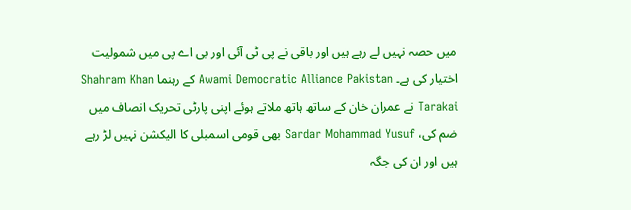میں حصہ نہیں لے رہے ہیں اور باقی نے پی ٹی آئی اور بی اے پی میں شمولیت اختیار کی ہے۔ Awami Democratic Alliance Pakistan کے رہنما Shahram Khan Tarakai نے عمران خان کے ساتھ ہاتھ ملاتے ہوئے اپنی پارٹی تحریک انصاف میں ضم کی، Sardar Mohammad Yusuf بھی قومی اسمبلی کا الیکشن نہیں لڑ رہے ہیں اور ان کی جگہ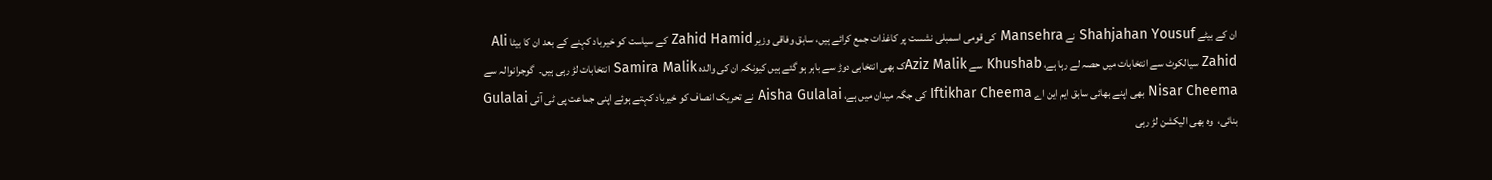ان کے بیٹے Shahjahan Yousuf نے Mansehra کی قومی اسمبلی نشست پر کاغذات جمع کرائے ہیں، سابق وفاقی وزیر Zahid Hamid کے سیاست کو خیرباد کہنے کے بعد ان کا بیٹا Ali Zahid سیالکوٹ سے انتخابات میں حصہ لے رہا ہے، Khushab سے Aziz Malikک بھی انتخابی دوڑ سے باہر ہو گئے ہیں کیونکہ ان کی والدہ Samira Malik انتخابات لڑ رہی ہیں۔  گوجرانوالہ سے Nisar Cheema بھی اپنے بھائی سابق ایم این اے Iftikhar Cheema کی جگہ میدان میں ہے، Aisha Gulalai نے تحریک انصاف کو خیرباد کہتے ہوئے اپنی جماعت پی ٹی آئی Gulalai بنائی،  وہ بھی الیکشن لڑ رہی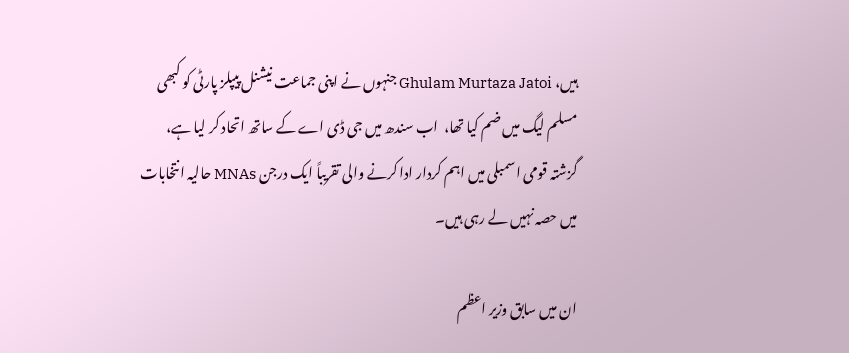ہیں، Ghulam Murtaza Jatoi جنہوں نے اپنی جماعت نیشنل پیپلز پارٹی کو کبھی مسلم لیگ میں ضم کیا تھا،  اب سندھ میں جی ڈی اے کے ساتھ اتحاد کر لیا ہے، گزشتہ قومی اسمبلی میں اہم کردار ادا کرنے والی تقریباً ایک درجن MNAs حالیہ انتخابات میں حصہ نہیں لے رہی ہیں۔

ان میں سابق وزیر اعظم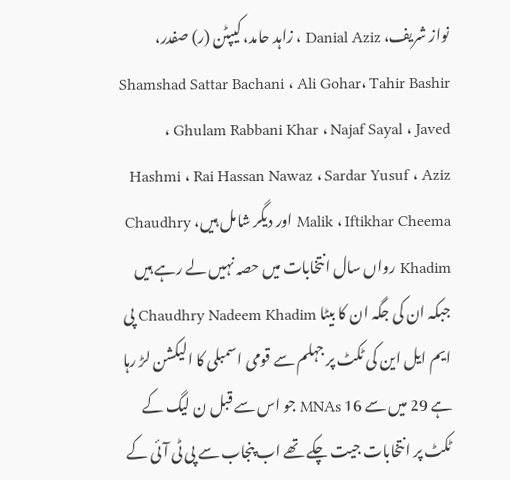نواز شریف، Danial Aziz ، زاہد حامد، کیپٹن (ر) صفدر، Shamshad Sattar Bachani ، Ali Gohar، Tahir Bashir ، Ghulam Rabbani Khar ، Najaf Sayal ، Javed Hashmi ، Rai Hassan Nawaz ، Sardar Yusuf ، Aziz Malik ، Iftikhar Cheema اور دیگر شامل ہیں، Chaudhry Khadim رواں سال انتخابات میں حصہ نہیں لے رہے ہیں جبکہ ان کی جگہ ان کا بیٹا Chaudhry Nadeem Khadim پی ایم ایل این کی ٹکٹ پر جہلم سے قومی اسمبلی کا الیکشن لڑ رہا ہے 29 میں سے 16 MNAs جو اس سے قبل ن لیگ کے ٹکٹ پر انتخابات جیت چکے تھے اب پنجاب سے پی ٹی آئی کے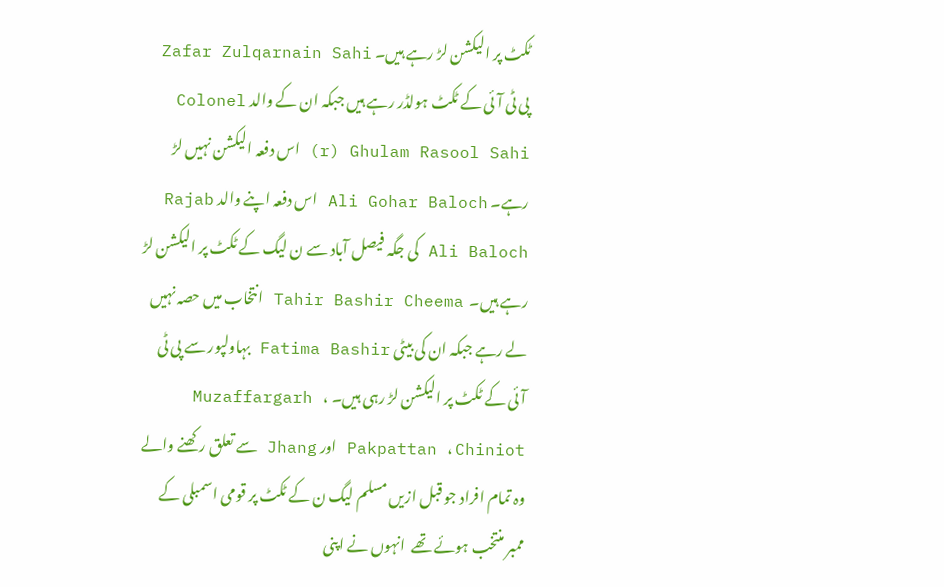ٹکٹ پر الیکشن لڑ رہے ہیں۔ Zafar Zulqarnain Sahi پی ٹی آئی کے ٹکٹ ہولڈر رہے ہیں جبکہ ان کے والد Colonel (r) Ghulam Rasool Sahi اس دفعہ الیکشن نہیں لڑ رہے۔ Ali Gohar Baloch اس دفعہ اپنے والد Rajab Ali Baloch کی جگہ فیصل آباد سے ن لیگ کے ٹکٹ پر الیکشن لڑ رہے ہیں۔  Tahir Bashir Cheema انتخاب میں حصہ نہیں لے رہے جبکہ ان کی بیٹی Fatima Bashir بہاولپور سے پی ٹی آئی کے ٹکٹ پر الیکشن لڑ رہی ہیں۔ Muzaffargarh ، Pakpattan ، Chiniot اور Jhang سے تعلق رکھنے والے وہ تمام افراد جو قبل ازیں مسلم لیگ ن کے ٹکٹ پر قومی اسمبلی کے ممبر منتخب ہوئے تھے  انہوں نے اپنی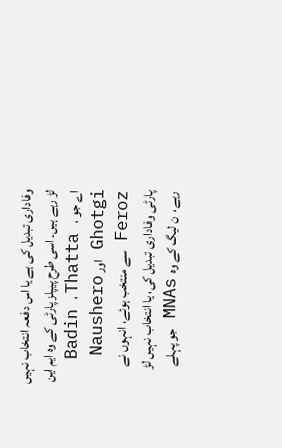وفاداری تبدیل کی ہے یا اس دفعہ انتخاب نہیں لڑ رہے ہیں۔ اسی طرح پیپلز پارٹی کے وہ ایم این اے جو Badin ، Thatta ، Ghotgi اور Naushero Feroz سے منتخب ہوئے، انہوں نے پارٹی وفاداری تبدیل کی، یا انتخاب نہیں لڑ رہے،  ن لیگ کے وہ  MNAs جو پہلے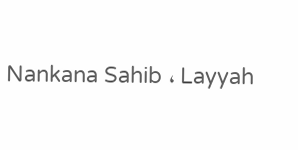Nankana Sahib ، Layyah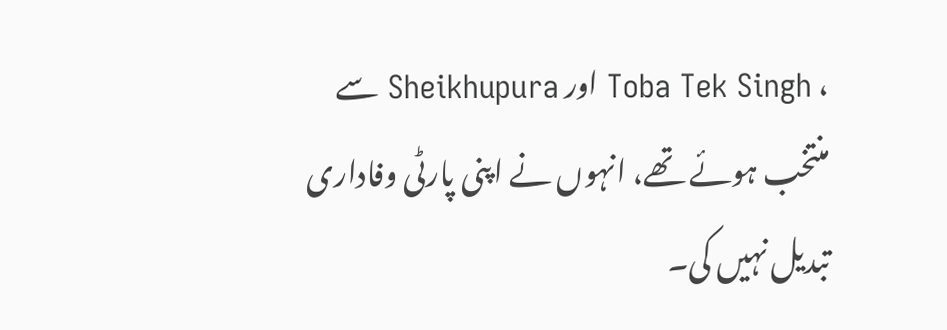، Toba Tek Singh اور Sheikhupura سے منتخب ہوئے تھے، انہوں نے اپنی پارٹی وفاداری تبدیل نہیں کی۔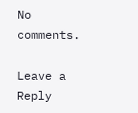No comments.

Leave a Reply